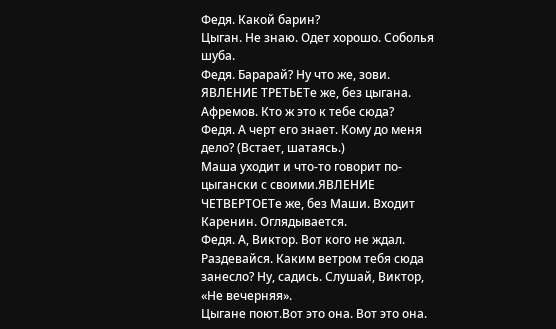Федя. Какой барин?
Цыган. Не знаю. Одет хорошо. Соболья шуба.
Федя. Барарай? Ну что же, зови.
ЯВЛЕНИЕ ТРЕТЬЕТе же, без цыгана.
Афремов. Кто ж это к тебе сюда?
Федя. А черт его знает. Кому до меня дело? (Встает, шатаясь.)
Маша уходит и что-то говорит по-цыгански с своими.ЯВЛЕНИЕ ЧЕТВЕРТОЕТе же, без Маши. Входит Каренин. Оглядывается.
Федя. А, Виктoр. Вот кого не ждал. Раздевайся. Каким ветром тебя сюда занесло? Ну, садись. Слушай, Виктoр, «Не вечерняя».
Цыгане поют.Вот это она. Вот это она.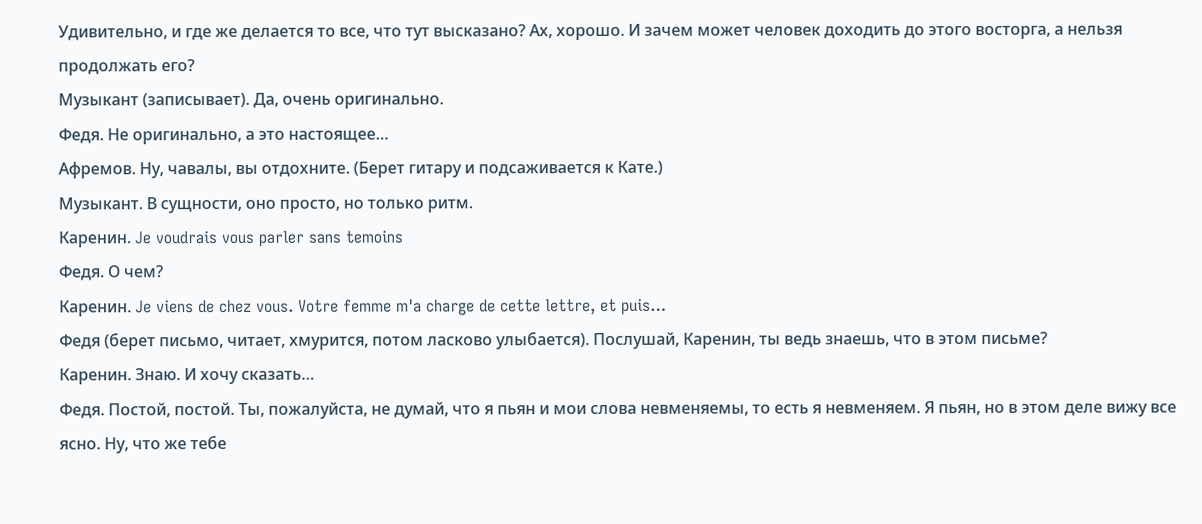Удивительно, и где же делается то все, что тут высказано? Ах, хорошо. И зачем может человек доходить до этого восторга, а нельзя продолжать его?
Музыкант (записывает). Да, очень оригинально.
Федя. Не оригинально, а это настоящее…
Афремов. Ну, чавалы, вы отдохните. (Берет гитару и подсаживается к Кате.)
Музыкант. В сущности, оно просто, но только ритм.
Каренин. Je voudrais vous parler sans temoins
Федя. О чем?
Каренин. Je viens de chez vous. Votre femme m'a charge de cette lettre, et puis…
Федя (берет письмо, читает, хмурится, потом ласково улыбается). Послушай, Каренин, ты ведь знаешь, что в этом письме?
Каренин. Знаю. И хочу сказать…
Федя. Постой, постой. Ты, пожалуйста, не думай, что я пьян и мои слова невменяемы, то есть я невменяем. Я пьян, но в этом деле вижу все ясно. Ну, что же тебе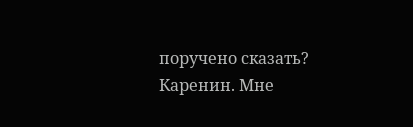поручено сказать?
Каренин. Мне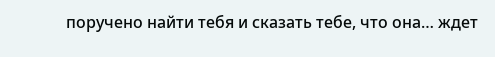поручено найти тебя и сказать тебе, что она… ждет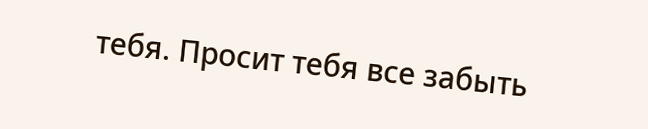тебя. Просит тебя все забыть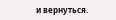и вернуться.